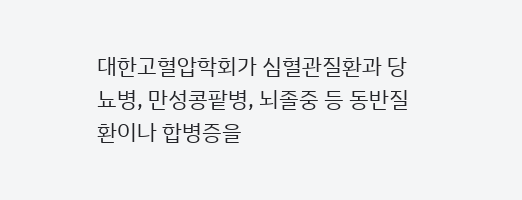대한고혈압학회가 심혈관질환과 당뇨병, 만성콩팥병, 뇌졸중 등 동반질환이나 합병증을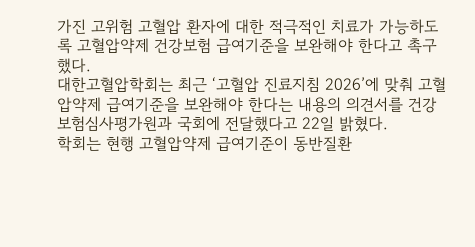가진 고위험 고혈압 환자에 대한 적극적인 치료가 가능하도록 고혈압약제 건강보험 급여기준을 보완해야 한다고 촉구했다.
대한고혈압학회는 최근 ‘고혈압 진료지침 2026’에 맞춰 고혈압약제 급여기준을 보완해야 한다는 내용의 의견서를 건강보험심사평가원과 국회에 전달했다고 22일 밝혔다.
학회는 현행 고혈압약제 급여기준이 동반질환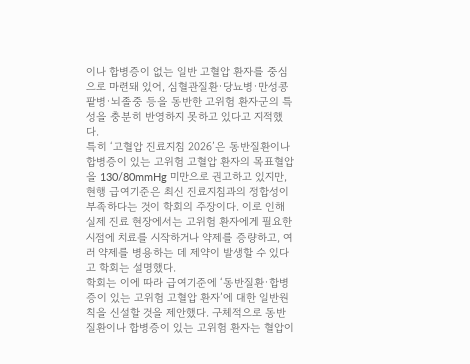이나 합병증이 없는 일반 고혈압 환자를 중심으로 마련돼 있어, 심혈관질환·당뇨병·만성콩팥병·뇌졸중 등을 동반한 고위험 환자군의 특성을 충분히 반영하지 못하고 있다고 지적했다.
특히 ‘고혈압 진료지침 2026’은 동반질환이나 합병증이 있는 고위험 고혈압 환자의 목표혈압을 130/80mmHg 미만으로 권고하고 있지만, 현행 급여기준은 최신 진료지침과의 정합성이 부족하다는 것이 학회의 주장이다. 이로 인해 실제 진료 현장에서는 고위험 환자에게 필요한 시점에 치료를 시작하거나 약제를 증량하고, 여러 약제를 병용하는 데 제약이 발생할 수 있다고 학회는 설명했다.
학회는 이에 따라 급여기준에 ‘동반질환·합병증이 있는 고위험 고혈압 환자’에 대한 일반원칙을 신설할 것을 제안했다. 구체적으로 동반질환이나 합병증이 있는 고위험 환자는 혈압이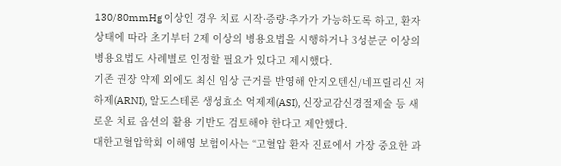130/80mmHg 이상인 경우 치료 시작·증량·추가가 가능하도록 하고, 환자 상태에 따라 초기부터 2제 이상의 병용요법을 시행하거나 3성분군 이상의 병용요법도 사례별로 인정할 필요가 있다고 제시했다.
기존 권장 약제 외에도 최신 임상 근거를 반영해 안지오텐신/네프릴리신 저하제(ARNI), 알도스테론 생성효소 억제제(ASI), 신장교감신경절제술 등 새로운 치료 옵션의 활용 기반도 검토해야 한다고 제안했다.
대한고혈압학회 이해영 보험이사는 “고혈압 환자 진료에서 가장 중요한 과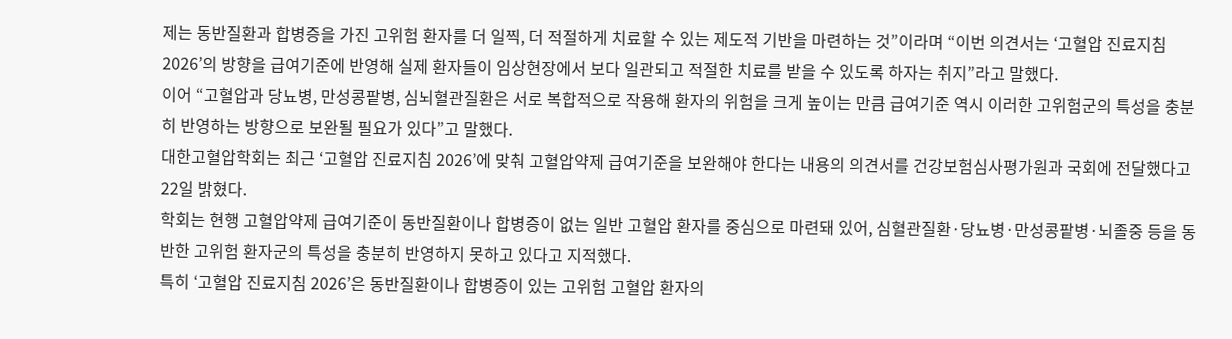제는 동반질환과 합병증을 가진 고위험 환자를 더 일찍, 더 적절하게 치료할 수 있는 제도적 기반을 마련하는 것”이라며 “이번 의견서는 ‘고혈압 진료지침 2026’의 방향을 급여기준에 반영해 실제 환자들이 임상현장에서 보다 일관되고 적절한 치료를 받을 수 있도록 하자는 취지”라고 말했다.
이어 “고혈압과 당뇨병, 만성콩팥병, 심뇌혈관질환은 서로 복합적으로 작용해 환자의 위험을 크게 높이는 만큼 급여기준 역시 이러한 고위험군의 특성을 충분히 반영하는 방향으로 보완될 필요가 있다”고 말했다.
대한고혈압학회는 최근 ‘고혈압 진료지침 2026’에 맞춰 고혈압약제 급여기준을 보완해야 한다는 내용의 의견서를 건강보험심사평가원과 국회에 전달했다고 22일 밝혔다.
학회는 현행 고혈압약제 급여기준이 동반질환이나 합병증이 없는 일반 고혈압 환자를 중심으로 마련돼 있어, 심혈관질환·당뇨병·만성콩팥병·뇌졸중 등을 동반한 고위험 환자군의 특성을 충분히 반영하지 못하고 있다고 지적했다.
특히 ‘고혈압 진료지침 2026’은 동반질환이나 합병증이 있는 고위험 고혈압 환자의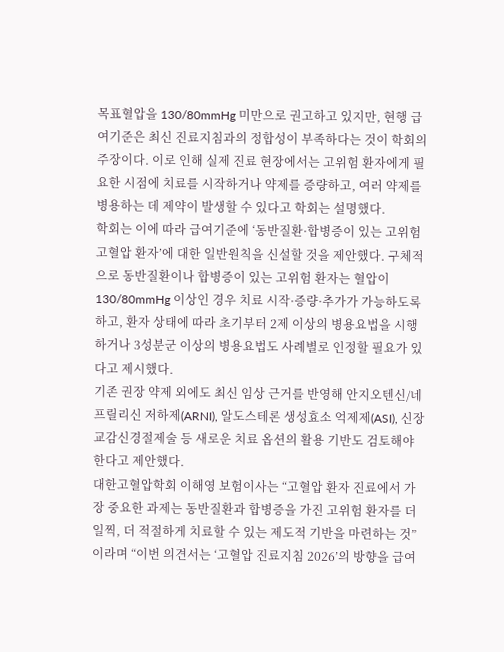목표혈압을 130/80mmHg 미만으로 권고하고 있지만, 현행 급여기준은 최신 진료지침과의 정합성이 부족하다는 것이 학회의 주장이다. 이로 인해 실제 진료 현장에서는 고위험 환자에게 필요한 시점에 치료를 시작하거나 약제를 증량하고, 여러 약제를 병용하는 데 제약이 발생할 수 있다고 학회는 설명했다.
학회는 이에 따라 급여기준에 ‘동반질환·합병증이 있는 고위험 고혈압 환자’에 대한 일반원칙을 신설할 것을 제안했다. 구체적으로 동반질환이나 합병증이 있는 고위험 환자는 혈압이 130/80mmHg 이상인 경우 치료 시작·증량·추가가 가능하도록 하고, 환자 상태에 따라 초기부터 2제 이상의 병용요법을 시행하거나 3성분군 이상의 병용요법도 사례별로 인정할 필요가 있다고 제시했다.
기존 권장 약제 외에도 최신 임상 근거를 반영해 안지오텐신/네프릴리신 저하제(ARNI), 알도스테론 생성효소 억제제(ASI), 신장교감신경절제술 등 새로운 치료 옵션의 활용 기반도 검토해야 한다고 제안했다.
대한고혈압학회 이해영 보험이사는 “고혈압 환자 진료에서 가장 중요한 과제는 동반질환과 합병증을 가진 고위험 환자를 더 일찍, 더 적절하게 치료할 수 있는 제도적 기반을 마련하는 것”이라며 “이번 의견서는 ‘고혈압 진료지침 2026’의 방향을 급여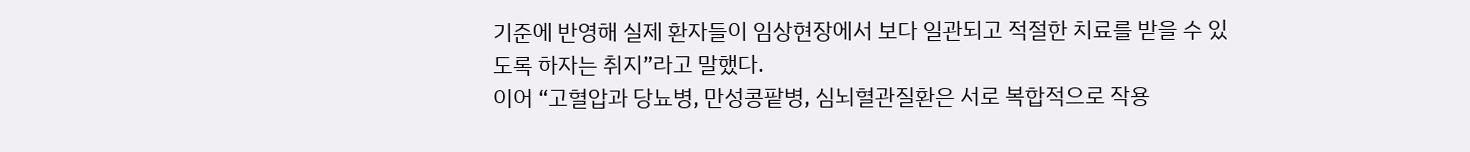기준에 반영해 실제 환자들이 임상현장에서 보다 일관되고 적절한 치료를 받을 수 있도록 하자는 취지”라고 말했다.
이어 “고혈압과 당뇨병, 만성콩팥병, 심뇌혈관질환은 서로 복합적으로 작용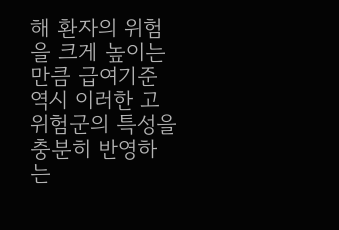해 환자의 위험을 크게 높이는 만큼 급여기준 역시 이러한 고위험군의 특성을 충분히 반영하는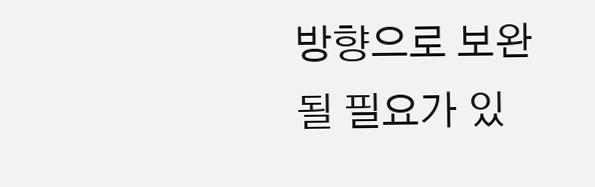방향으로 보완될 필요가 있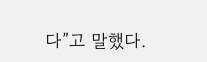다”고 말했다.